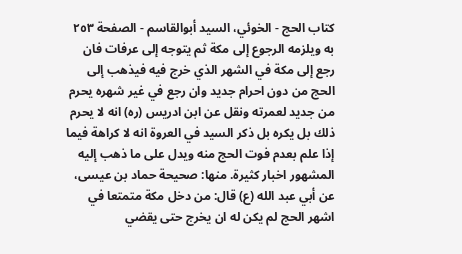كتاب الحج - الخوئي، السيد أبوالقاسم - الصفحة ٢٥٣
به ويلزمه الرجوع إلى مكة ثم يتوجه إلى عرفات فان رجع إلى مكة في الشهر الذي خرج فيه فيذهب إلى الحج من دون احرام جديد وان رجع في غير شهره يحرم من جديد لعمرته ونقل عن ابن ادريس (ره) انه لا يحرم ذلك بل يكره بل ذكر السيد في العروة انه لا كراهة فيما إذا علم بعدم فوت الحج منه ويدل على ما ذهب إليه المشهور اخبار كثيرة. منها: صحيحة حماد بن عيسى، عن أبي عبد الله (ع) قال: من دخل مكة متمتعا في اشهر الحج لم يكن له ان يخرج حتى يقضي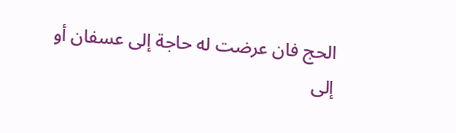الحج فان عرضت له حاجة إلى عسفان أو إلى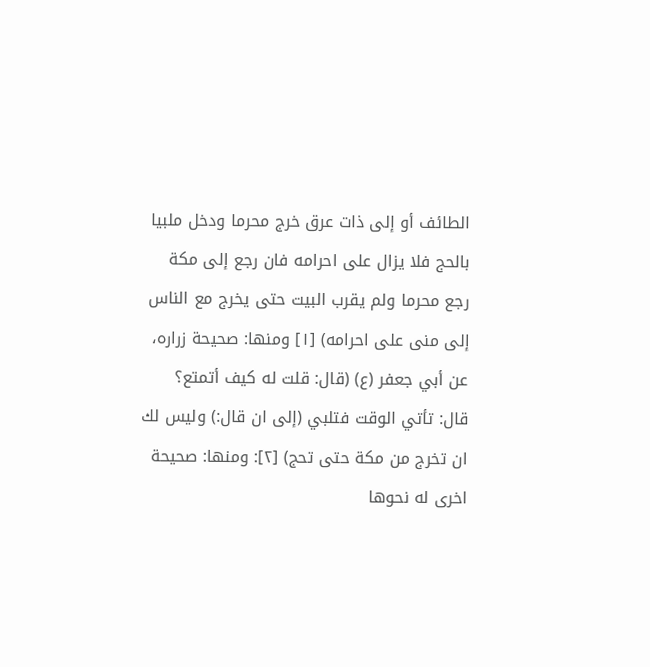الطائف أو إلى ذات عرق خرج محرما ودخل ملبيا بالحج فلا يزال على احرامه فان رجع إلى مكة رجع محرما ولم يقرب البيت حتى يخرج مع الناس إلى منى على احرامه) [١] ومنها: صحيحة زراره، عن أبي جعفر (ع) (قال: قلت له كيف أتمتع؟ قال: تأتي الوقت فتلبي (إلى ان قال:) وليس لك ان تخرج من مكة حتى تحج) [٢]: ومنها: صحيحة اخرى له نحوها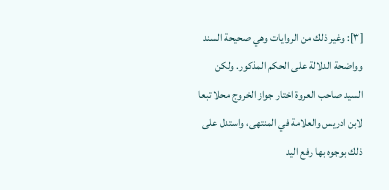[٣]: وغير ذلك من الروايات وهي صحيحة السند وواضحة الدلالة على الحكم المذكور. ولكن السيد صاحب العروة اختار جواز الخروج محلا تبعا لابن ادريس والعلامة في المنتهى، واستدل على ذلك بوجوه بها رفع اليد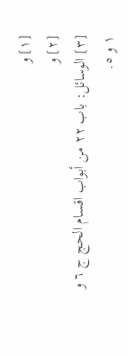[١] و
[٢] و
[٣] الوسائل: باب ٢٢ من أبواب اقسام الحج ج ٦ و ١ و ٥.